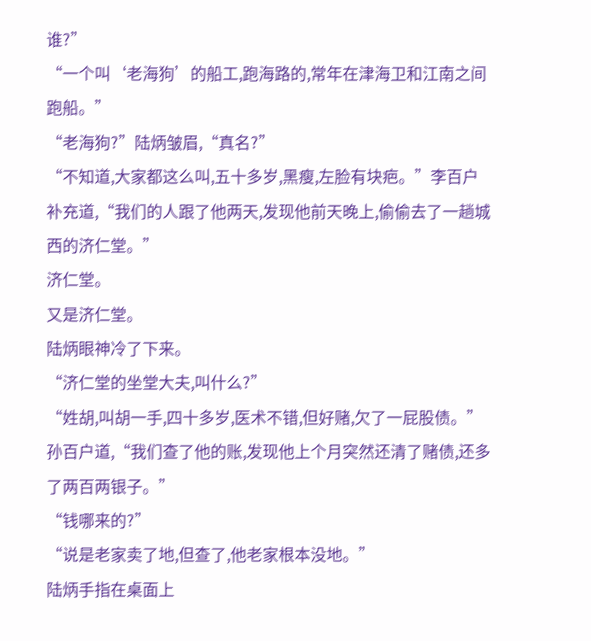谁?”
“一个叫‘老海狗’的船工,跑海路的,常年在津海卫和江南之间跑船。”
“老海狗?”陆炳皱眉,“真名?”
“不知道,大家都这么叫,五十多岁,黑瘦,左脸有块疤。”李百户补充道,“我们的人跟了他两天,发现他前天晚上,偷偷去了一趟城西的济仁堂。”
济仁堂。
又是济仁堂。
陆炳眼神冷了下来。
“济仁堂的坐堂大夫,叫什么?”
“姓胡,叫胡一手,四十多岁,医术不错,但好赌,欠了一屁股债。”孙百户道,“我们查了他的账,发现他上个月突然还清了赌债,还多了两百两银子。”
“钱哪来的?”
“说是老家卖了地,但查了,他老家根本没地。”
陆炳手指在桌面上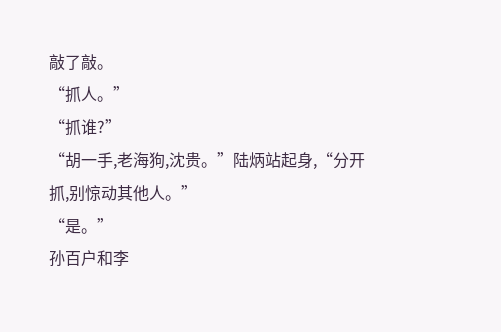敲了敲。
“抓人。”
“抓谁?”
“胡一手,老海狗,沈贵。”陆炳站起身,“分开抓,别惊动其他人。”
“是。”
孙百户和李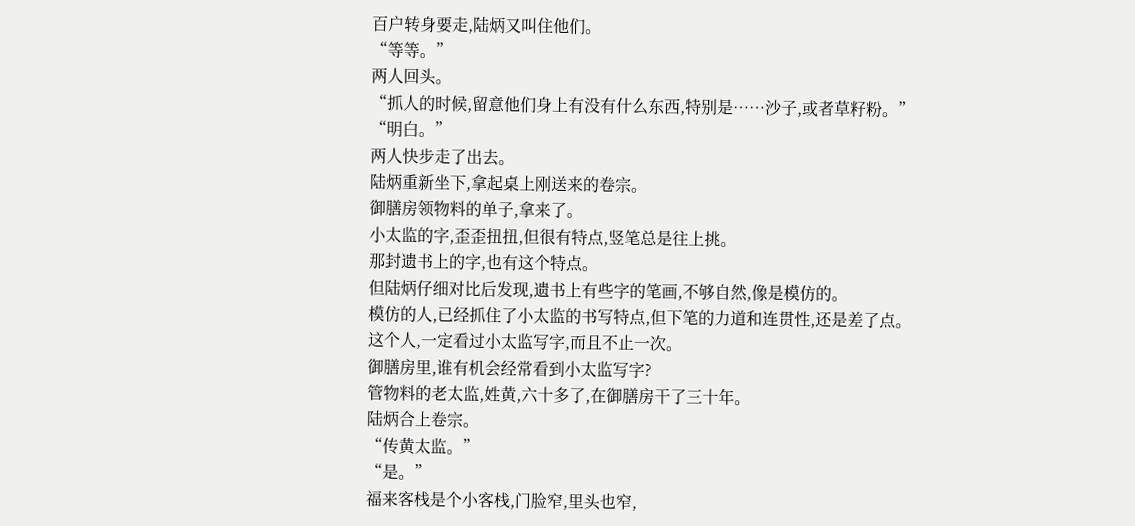百户转身要走,陆炳又叫住他们。
“等等。”
两人回头。
“抓人的时候,留意他们身上有没有什么东西,特别是……沙子,或者草籽粉。”
“明白。”
两人快步走了出去。
陆炳重新坐下,拿起桌上刚送来的卷宗。
御膳房领物料的单子,拿来了。
小太监的字,歪歪扭扭,但很有特点,竖笔总是往上挑。
那封遗书上的字,也有这个特点。
但陆炳仔细对比后发现,遗书上有些字的笔画,不够自然,像是模仿的。
模仿的人,已经抓住了小太监的书写特点,但下笔的力道和连贯性,还是差了点。
这个人,一定看过小太监写字,而且不止一次。
御膳房里,谁有机会经常看到小太监写字?
管物料的老太监,姓黄,六十多了,在御膳房干了三十年。
陆炳合上卷宗。
“传黄太监。”
“是。”
福来客栈是个小客栈,门脸窄,里头也窄,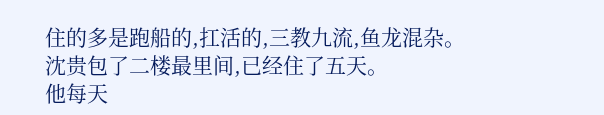住的多是跑船的,扛活的,三教九流,鱼龙混杂。
沈贵包了二楼最里间,已经住了五天。
他每天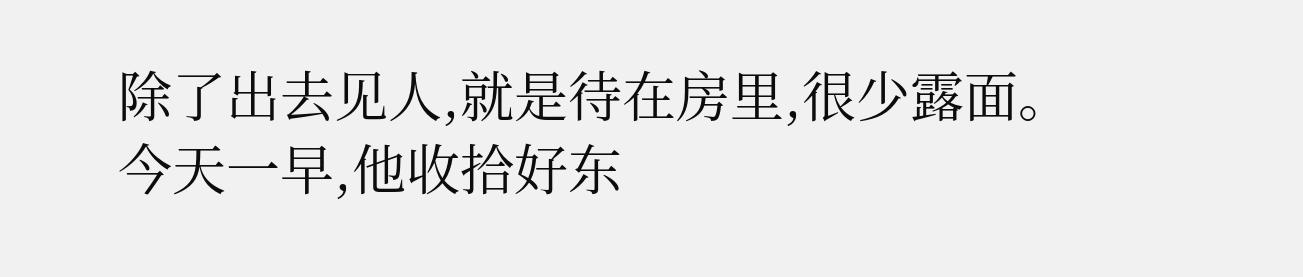除了出去见人,就是待在房里,很少露面。
今天一早,他收拾好东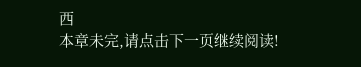西
本章未完,请点击下一页继续阅读!